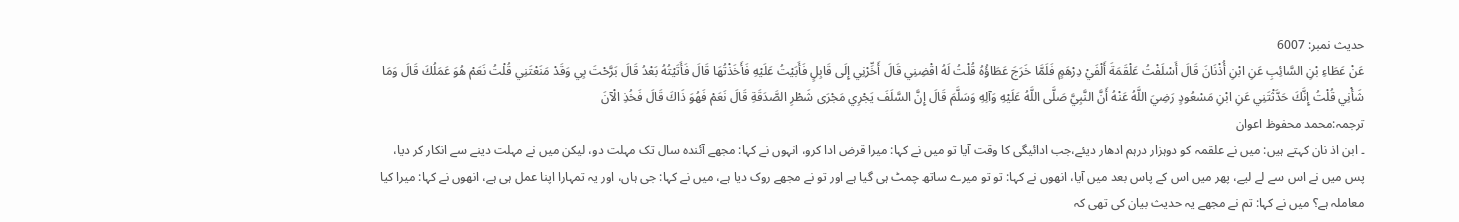حدیث نمبر: 6007
عَنْ عَطَاءِ بْنِ السَّائِبِ عَنِ ابْنِ أُذْنَانَ قَالَ أَسْلَفْتُ عَلْقَمَةَ أَلْفَيْ دِرْهَمٍ فَلَمَّا خَرَجَ عَطَاؤُهُ قُلْتُ لَهُ اقْضِنِي قَالَ أَخِّرْنِي إِلَى قَابِلٍ فَأَبَيْتُ عَلَيْهِ فَأَخَذْتُهَا قَالَ فَأَتَيْتُهُ بَعْدُ قَالَ بَرَّحْتَ بِي وَقَدْ مَنَعْتَنِي قُلْتُ نَعَمْ هُوَ عَمَلُكَ قَالَ وَمَا شَأْنِي قُلْتُ إِنَّكَ حَدَّثْتَنِي عَنِ ابْنِ مَسْعُودٍ رَضِيَ اللَّهُ عَنْهُ أَنَّ النَّبِيَّ صَلَّى اللَّهُ عَلَيْهِ وَآلِهِ وَسَلَّمَ قَالَ إِنَّ السَّلَفَ يَجْرِي مَجْرَى شَطْرِ الصَّدَقَةِ قَالَ نَعَمْ فَهُوَ ذَاكَ قَالَ فَخُذِ الْآنَ
ترجمہ:محمد محفوظ اعوان
۔ ابن اذ نان کہتے ہیں: میں نے علقمہ کو دوہزار درہم ادھار دیئے،جب ادائیگی کا وقت آیا تو میں نے کہا: میرا قرض ادا کرو، انہوں نے کہا: مجھے آئندہ سال تک مہلت دو، لیکن میں نے مہلت دینے سے انکار کر دیا، پس میں نے اس سے لے لیے، پھر میں اس کے پاس بعد میں آیا، انھوں نے کہا: تو تو میرے ساتھ چمٹ ہی گیا ہے اور تو نے مجھے روک دیا ہے، میں نے کہا: جی ہاں، اور یہ تمہارا اپنا عمل ہی ہے، انھوں نے کہا: میرا کیا معاملہ ہے؟ میں نے کہا: تم نے مجھے یہ حدیث بیان کی تھی کہ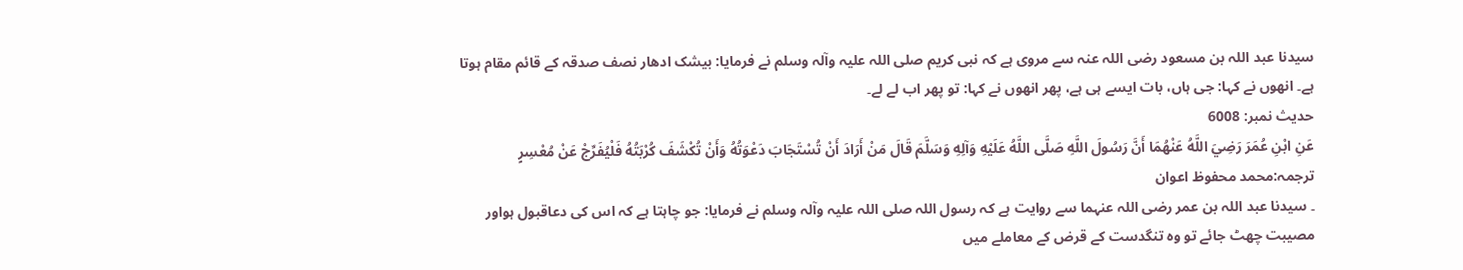سیدنا عبد اللہ بن مسعود رضی اللہ عنہ سے مروی ہے کہ نبی کریم صلی اللہ علیہ وآلہ وسلم نے فرمایا: بیشک ادھار نصف صدقہ کے قائم مقام ہوتا ہے۔ انھوں نے کہا: جی ہاں، بات ایسے ہی ہے، پھر انھوں نے کہا: تو پھر اب لے لے۔
حدیث نمبر: 6008
عَنِ ابْنِ عُمَرَ رَضِيَ اللَّهُ عَنْهُمَا أَنَّ رَسُولَ اللَّهِ صَلَّى اللَّهُ عَلَيْهِ وَآلِهِ وَسَلَّمَ قَالَ مَنْ أَرَادَ أَنْ تُسْتَجَابَ دَعْوَتُهُ وَأَنْ تُكْشَفَ كُرْبَتُهُ فَلْيُفَرِّجْ عَنْ مُعْسِرٍ
ترجمہ:محمد محفوظ اعوان
۔ سیدنا عبد اللہ بن عمر رضی اللہ عنہما سے روایت ہے کہ رسول اللہ صلی اللہ علیہ وآلہ وسلم نے فرمایا: جو چاہتا ہے کہ اس کی دعاقبول ہواور مصیبت چھٹ جائے تو وہ تنگدست کے قرض کے معاملے میں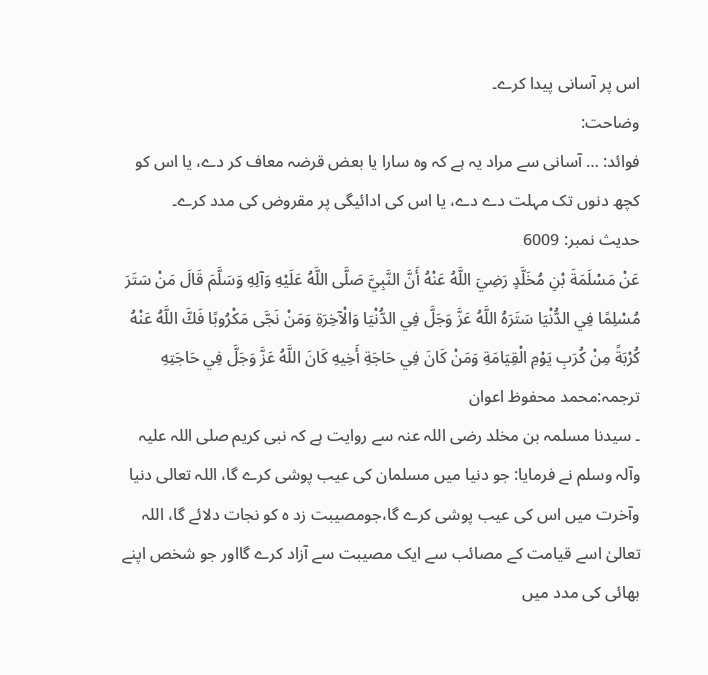اس پر آسانی پیدا کرے۔
وضاحت:
فوائد: … آسانی سے مراد یہ ہے کہ وہ سارا یا بعض قرضہ معاف کر دے، یا اس کو کچھ دنوں تک مہلت دے دے، یا اس کی ادائیگی پر مقروض کی مدد کرے۔
حدیث نمبر: 6009
عَنْ مَسْلَمَةَ بْنِ مُخَلَّدٍ رَضِيَ اللَّهُ عَنْهُ أَنَّ النَّبِيَّ صَلَّى اللَّهُ عَلَيْهِ وَآلِهِ وَسَلَّمَ قَالَ مَنْ سَتَرَ مُسْلِمًا فِي الدُّنْيَا سَتَرَهُ اللَّهُ عَزَّ وَجَلَّ فِي الدُّنْيَا وَالْآخِرَةِ وَمَنْ نَجَّى مَكْرُوبًا فَكَّ اللَّهُ عَنْهُ كُرْبَةً مِنْ كُرَبِ يَوْمِ الْقِيَامَةِ وَمَنْ كَانَ فِي حَاجَةِ أَخِيهِ كَانَ اللَّهُ عَزَّ وَجَلَّ فِي حَاجَتِهِ
ترجمہ:محمد محفوظ اعوان
۔ سیدنا مسلمہ بن مخلد رضی اللہ عنہ سے روایت ہے کہ نبی کریم صلی اللہ علیہ وآلہ وسلم نے فرمایا: جو دنیا میں مسلمان کی عیب پوشی کرے گا، اللہ تعالی دنیا وآخرت میں اس کی عیب پوشی کرے گا،جومصیبت زد ہ کو نجات دلائے گا، اللہ تعالیٰ اسے قیامت کے مصائب سے ایک مصیبت سے آزاد کرے گااور جو شخص اپنے بھائی کی مدد میں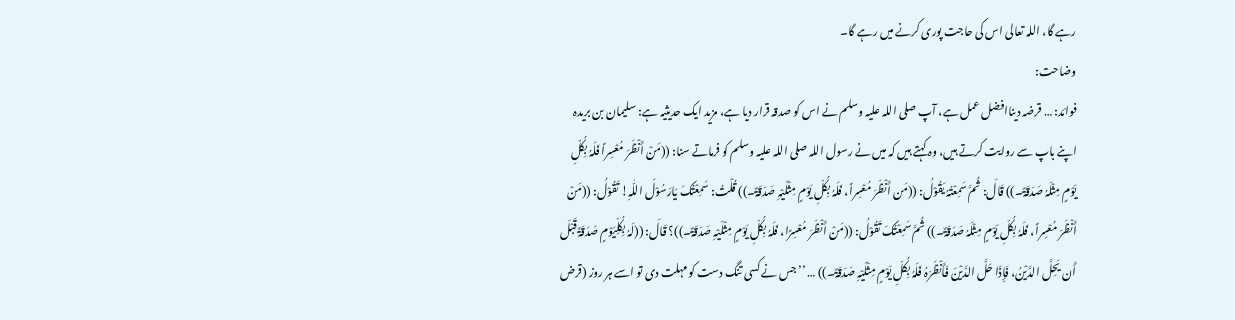رہے گا، اللہ تعالی اس کی حاجت پوری کرنے میں رہے گا۔
وضاحت:
فوائد: … قرضہ دیناافضل عمل ہے، آپ صلی اللہ علیہ وسلم نے اس کو صدقہ قرار دیا ہے، مزید ایک حدیثیہ ہے: سلیمان بن بریدہ اپنے باپ سے روایت کرتے ہیں، وہ کہتے ہیں کہ میں نے رسول اللہ صلی اللہ علیہ وسلم کو فرماتے سنا: ((مَنْ أَنْظَرَ مُعْسِراً فَلَہُ بِکُلِّ یَوْمٍ مِثْلَہُ صَدَقَۃٌ۔)) قَالَ: ثُمَّ سَمِعْتُہُ یَقُوْلُ: ((مَن أَنْظَرَ مُعْسِراً، فَلَہُ بِکُلِّ یَوْمٍ مِثْلَیْہِ صَدَقَۃٌ۔)) قُلْتُ: سَمِعْتُکَ یَارَسُوْلَ اللّٰہِ! تَقُوْلُ: ((مَنْ أَنْظَرَ مُعْسِراً، فَلَہُ بِکُلِّ یَوْمٍ مِثْلَہُ صَدَقَۃٌ۔)) ثُمَّ سَمِعْتُکَ تَقُوْلُ: ((مَنْ أَنْظَرَ مُعْسِرًا، فَلَہُ بِکُلِّ یَوْمٍ مِثْلَیْہِ صَدَقَۃٌ۔))؟ قَالَ: ((لَہُ بِکُلِّیَوْمٍ صَدَقَۃٌ قَبْلَ أَن یَحِلَّ الدَّیْنُ، فَإِذَا حَلَّ الدَّیْنَ فَأَنْظَرَہُ فَلَہُ بِکُلِّ یَوْمٍ مِثْلَیْہِ صَدَقَۃٌ۔)) … ’’جس نے کسی تنگ دست کو مہلت دی تو اسے ہر روز (قرض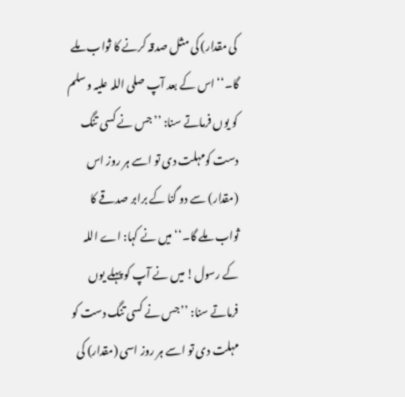کی مقدار) کی مثل صدقہ کرنے کا ثواب ملے گا۔‘‘ اس کے بعد آپ صلی اللہ علیہ وسلم کو یوں فرماتے سنا: ’’جس نے کسی تنگ دست کومہلت دی تو اسے ہر روز اس (مقدار) سے دو گنا کے برابر صدقے کا ثواب ملے گا۔‘‘ میں نے کہا: اے اللہ کے رسول! میں نے آپ کو پہلے یوں فرماتے سنا: ’’جس نے کسی تنگ دست کو مہلت دی تو اسے ہر روز اسی (مقدار) کی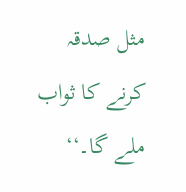مثل صدقہ کرنے کا ثواب ملے گا۔‘‘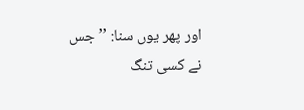اور پھر یوں سنا: ’’جس نے کسی تنگ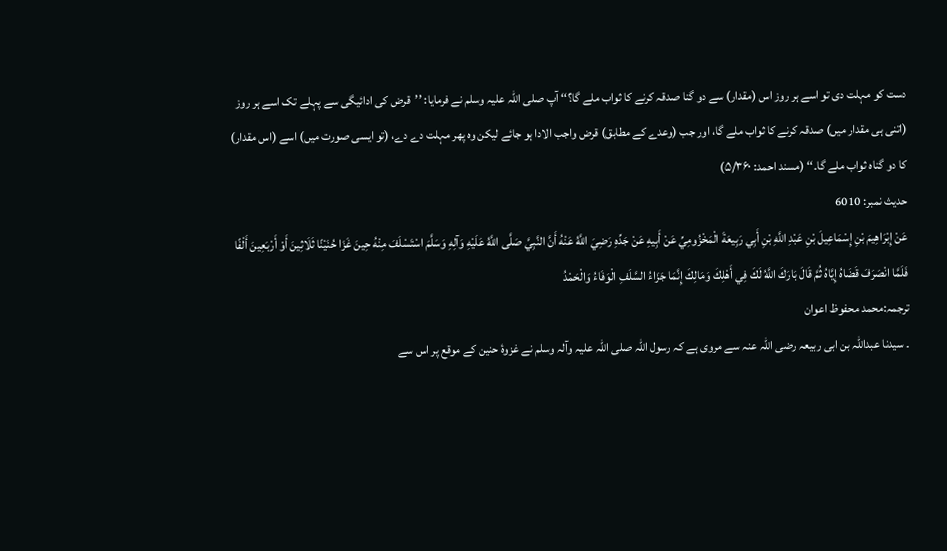دست کو مہلت دی تو اسے ہر روز اس (مقدار) سے دو گنا صدقہ کرنے کا ثواب ملے گا؟‘‘ آپ صلی اللہ علیہ وسلم نے فرمایا: ’’قرض کی ادائیگی سے پہلے تک اسے ہر روز (اتنی ہی مقدار میں) صدقہ کرنے کا ثواب ملے گا، اور جب (وعدے کے مطابق) قرض واجب الادا ہو جائے لیکن وہ پھر مہلت دے دے، (تو ایسی صورت میں) اسے (اس مقدار) کا دو گناہ ثواب ملے گا۔‘‘ (مسند احمد: ۵/۳۶۰)
حدیث نمبر: 6010
عَنْ إِبْرَاهِيمَ بْنِ إِسْمَاعِيلَ بْنِ عَبْدِ اللَّهِ بْنِ أَبِي رَبِيعَةَ الْمَخْزُومِيِّ عَنْ أَبِيهِ عَنْ جَدِّهِ رَضِيَ اللَّهُ عَنْهُ أَنَّ النَّبِيَّ صَلَّى اللَّهُ عَلَيْهِ وَآلِهِ وَسَلَّمَ اسْتَسْلَفَ مِنْهُ حِينَ غَزَا حُنَيْنًا ثَلَاثِينَ أَوْ أَرْبَعِينَ أَلْفًا فَلَمَّا انْصَرَفَ قَضَاهُ إِيَّاهُ ثُمَّ قَالَ بَارَكَ اللَّهُ لَكَ فِي أَهْلِكَ وَمَالِكَ إِنَّمَا جَزَاءُ السَّلَفِ الْوَفَاءُ وَالْحَمْدُ
ترجمہ:محمد محفوظ اعوان
۔ سیدنا عبداللہ بن ابی ربیعہ رضی اللہ عنہ سے مروی ہے کہ رسول اللہ صلی اللہ علیہ وآلہ وسلم نے غزوۂ حنین کے موقع پر اس سے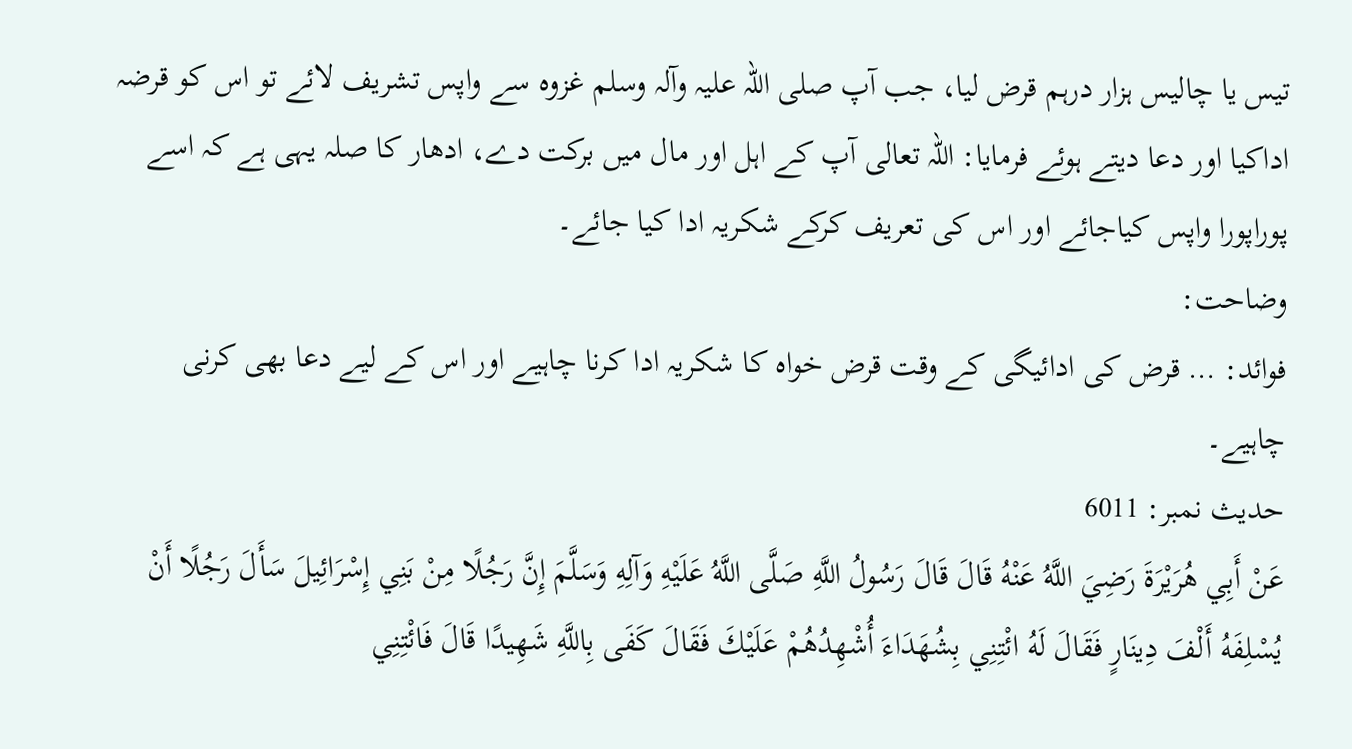تیس یا چالیس ہزار درہم قرض لیا، جب آپ صلی اللہ علیہ وآلہ وسلم غزوہ سے واپس تشریف لائے تو اس کو قرضہ اداکیا اور دعا دیتے ہوئے فرمایا: اللہ تعالی آپ کے اہل اور مال میں برکت دے، ادھار کا صلہ یہی ہے کہ اسے پوراپورا واپس کیاجائے اور اس کی تعریف کرکے شکریہ ادا کیا جائے۔
وضاحت:
فوائد: … قرض کی ادائیگی کے وقت قرض خواہ کا شکریہ ادا کرنا چاہیے اور اس کے لیے دعا بھی کرنی چاہیے۔
حدیث نمبر: 6011
عَنْ أَبِي هُرَيْرَةَ رَضِيَ اللَّهُ عَنْهُ قَالَ قَالَ رَسُولُ اللَّهِ صَلَّى اللَّهُ عَلَيْهِ وَآلِهِ وَسَلَّمَ إِنَّ رَجُلًا مِنْ بَنِي إِسْرَائِيلَ سَأَلَ رَجُلًا أَنْ يُسْلِفَهُ أَلْفَ دِينَارٍ فَقَالَ لَهُ ائْتِنِي بِشُهَدَاءَ أُشْهِدُهُمْ عَلَيْكَ فَقَالَ كَفَى بِاللَّهِ شَهِيدًا قَالَ فَائْتِنِي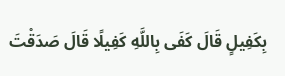بِكَفِيلٍ قَالَ كَفَى بِاللَّهِ كَفِيلًا قَالَ صَدَقْتَ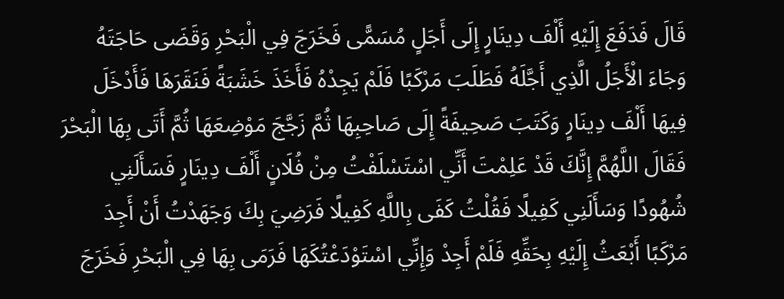قَالَ فَدَفَعَ إِلَيْهِ أَلْفَ دِينَارٍ إِلَى أَجَلٍ مُسَمًّى فَخَرَجَ فِي الْبَحْرِ وَقَضَى حَاجَتَهُ وَجَاءَ الْأَجَلُ الَّذِي أَجَّلَهُ فَطَلَبَ مَرْكَبًا فَلَمْ يَجِدْهُ فَأَخَذَ خَشَبَةً فَنَقَرَهَا فَأَدْخَلَ فِيهَا أَلْفَ دِينَارٍ وَكَتَبَ صَحِيفَةً إِلَى صَاحِبِهَا ثُمَّ زَجَّجَ مَوْضِعَهَا ثُمَّ أَتَى بِهَا الْبَحْرَ فَقَالَ اللَّهُمَّ إِنَّكَ قَدْ عَلِمْتَ أَنِّي اسْتَسْلَفْتُ مِنْ فُلَانٍ أَلْفَ دِينَارٍ فَسَأَلَنِي شُهُودًا وَسَأَلَنِي كَفِيلًا فَقُلْتُ كَفَى بِاللَّهِ كَفِيلًا فَرَضِيَ بِكَ وَجَهَدْتُ أَنْ أَجِدَ مَرْكَبًا أَبْعَثُ إِلَيْهِ بِحَقِّهِ فَلَمْ أَجِدْ وَإِنِّي اسْتَوْدَعْتُكَهَا فَرَمَى بِهَا فِي الْبَحْرِ فَخَرَجَ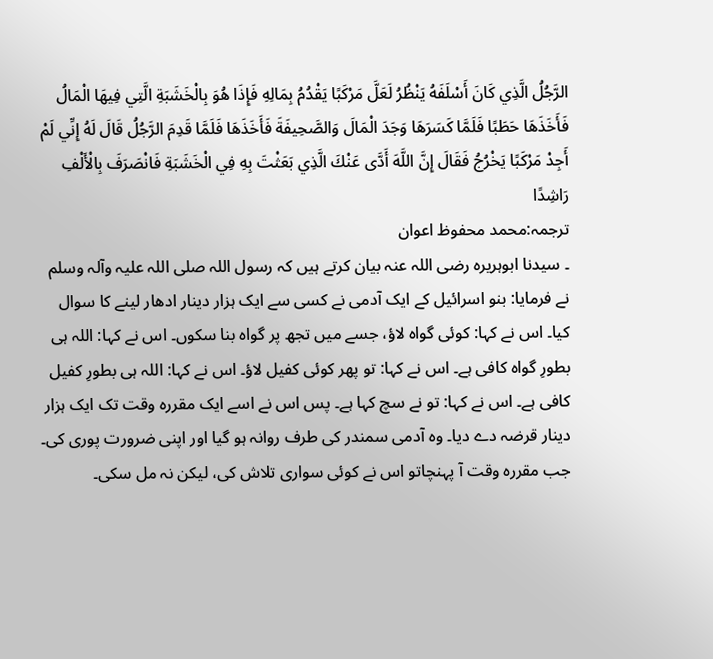الرَّجُلُ الَّذِي كَانَ أَسْلَفَهُ يَنْظُرُ لَعَلَّ مَرْكَبًا يَقْدُمُ بِمَالِهِ فَإِذَا هُوَ بِالْخَشَبَةِ الَّتِي فِيهَا الْمَالُ فَأَخَذَهَا حَطَبًا فَلَمَّا كَسَرَهَا وَجَدَ الْمَالَ وَالصَّحِيفَةَ فَأَخَذَهَا فَلَمَّا قَدِمَ الرَّجُلُ قَالَ لَهُ إِنِّي لَمْ أَجِدْ مَرْكَبًا يَخْرُجُ فَقَالَ إِنَّ اللَّهَ أَدَّى عَنْكَ الَّذِي بَعَثْتَ بِهِ فِي الْخَشَبَةِ فَانْصَرَفَ بِالْأَلْفِ رَاشِدًا
ترجمہ:محمد محفوظ اعوان
۔ سیدنا ابوہریرہ رضی اللہ عنہ بیان کرتے ہیں کہ رسول اللہ صلی اللہ علیہ وآلہ وسلم نے فرمایا: بنو اسرائیل کے ایک آدمی نے کسی سے ایک ہزار دینار ادھار لینے کا سوال کیا۔ اس نے کہا: کوئی گواہ لاؤ، جسے میں تجھ پر گواہ بنا سکوں۔ اس نے کہا: اللہ ہی بطورِ گواہ کافی ہے۔ اس نے کہا: تو پھر کوئی کفیل لاؤ۔ اس نے کہا: اللہ ہی بطورِ کفیل کافی ہے۔ اس نے کہا: تو نے سچ کہا ہے۔ پس اس نے اسے ایک مقررہ وقت تک ایک ہزار دینار قرضہ دے دیا۔ وہ آدمی سمندر کی طرف روانہ ہو گیا اور اپنی ضرورت پوری کی۔ جب مقررہ وقت آ پہنچاتو اس نے کوئی سواری تلاش کی، لیکن نہ مل سکی۔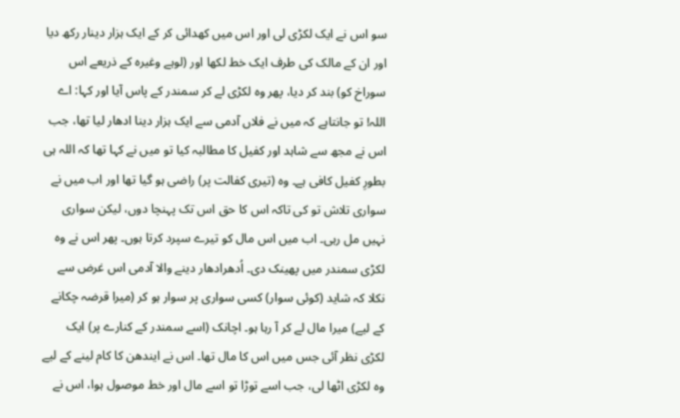سو اس نے ایک لکڑی لی اور اس میں کھدائی کر کے ایک ہزار دینار رکھ دیا اور ان کے مالک کی طرف ایک خط لکھا اور (لوہے وغیرہ کے ذریعے اس سوراخ کو) بند کر دیا، پھر وہ لکڑی لے کر سمندر کے پاس آیا اور کہا: اے اللہ! تو جانتاہے کہ میں نے فلاں آدمی سے ایک ہزار دینا ادھار لیا تھا، جب اس نے مجھ سے شاہد اور کفیل کا مطالبہ کیا تو میں نے کہا تھا کہ اللہ ہی بطورِ کفیل کافی ہے۔ وہ (تیری کفالت پر) راضی ہو گیا تھا اور اب میں نے سواری تلاش تو کی تاکہ اس کا حق اس تک پہنچا دوں، لیکن سواری نہیں مل رہی۔ اب میں اس مال کو تیرے سپرد کرتا ہوں۔ پھر اس نے وہ لکڑی سمندر میں پھینک دی۔ اُدھرادھار دینے والا آدمی اس غرض سے نکلا کہ شاید (کوئی سوار) کسی سواری پر سوار ہو کر (میرا قرضہ چکانے کے لیے) میرا مال لے کر آ رہا ہو۔ اچانک (اسے سمندر کے کنارے پر) ایک لکڑی نظر آئی جس میں اس کا مال تھا۔ اس نے ایندھن کا کام لینے کے لیے وہ لکڑی اٹھا لی، جب اسے توڑا تو اسے مال اور خط موصول ہوا، اس نے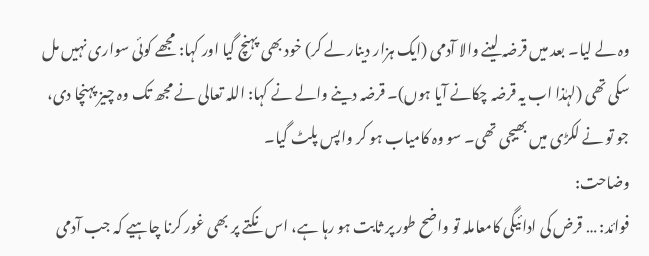وہ لے لیا۔ بعد میں قرضہ لینے والا آدمی (ایک ہزار دینار لے کر) خود بھی پہنچ گیا اور کہا: مجھے کوئی سواری نہیں مل سکی تھی (لہٰذا اب یہ قرضہ چکانے آیا ہوں)۔ قرضہ دینے والے نے کہا: اللہ تعالی نے مجھ تک وہ چیز پہنچا دی، جو تو نے لکڑی میں بھیجی تھی۔ سو وہ کامیاب ہو کر واپس پلٹ گیا۔
وضاحت:
فوائد: … قرض کی ادائیگی کامعاملہ تو واضح طور پر ثابت ہو رہا ہے، اس نکتے پر بھی غور کرنا چاہیے کہ جب آدمی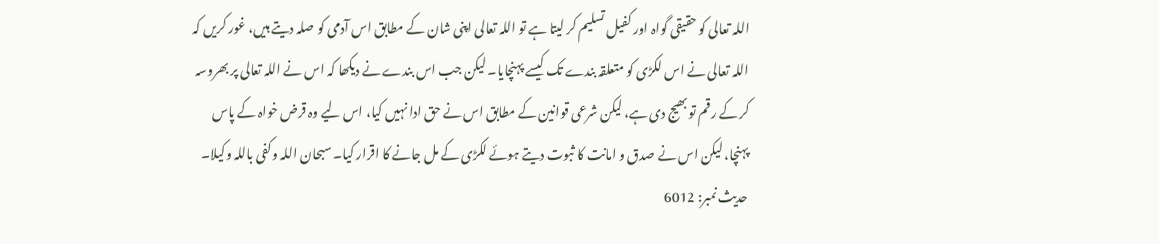اللہ تعالی کو حقیقی گواہ اور کفیل تسلیم کر لیتا ہے تو اللہ تعالی اپنی شان کے مطابق اس آدمی کو صلہ دیتے ہیں، غور کریں کہ اللہ تعالی نے اس لکڑی کو متعلقہ بندے تک کیسے پہنچایا۔ لیکن جب اس بندے نے دیکھا کہ اس نے اللہ تعالی پر بھروسہ کر کے رقم تو بھیج دی ہے، لیکن شرعی قوانین کے مطابق اس نے حق ادا نہیں کیا، اس لیے وہ قرض خواہ کے پاس پہنچا، لیکن اس نے صدق و امانت کا ثبوت دیتے ہوئے لکڑی کے مل جانے کا اقرار کیا۔ سبحان اللہ وکفی باللہ وکیلا۔
حدیث نمبر: 6012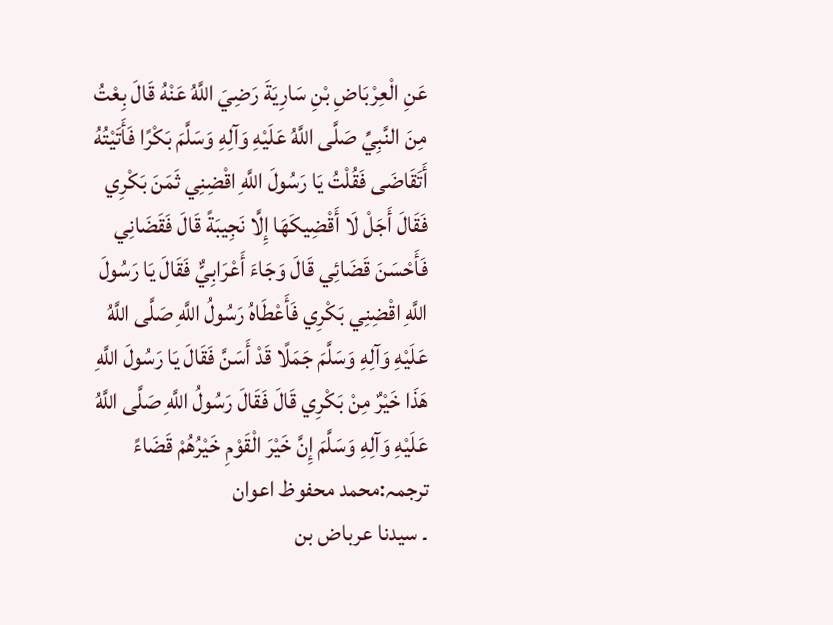عَنِ الْعِرْبَاضِ بْنِ سَارِيَةَ رَضِيَ اللَّهُ عَنْهُ قَالَ بِعْتُ مِنَ النَّبِيِّ صَلَّى اللَّهُ عَلَيْهِ وَآلِهِ وَسَلَّمَ بَكْرًا فَأَتَيْتُهُ أَتَقَاضَى فَقُلْتُ يَا رَسُولَ اللَّهِ اقْضِنِي ثَمَنَ بَكْرِي فَقَالَ أَجَلْ لَا أَقْضِيكَهَا إِلَّا نَجِيبَةً قَالَ فَقَضَانِي فَأَحْسَنَ قَضَائِي قَالَ وَجَاءَ أَعْرَابِيٌّ فَقَالَ يَا رَسُولَ اللَّهِ اقْضِنِي بَكْرِي فَأَعْطَاهُ رَسُولُ اللَّهِ صَلَّى اللَّهُ عَلَيْهِ وَآلِهِ وَسَلَّمَ جَمَلًا قَدْ أَسَنَّ فَقَالَ يَا رَسُولَ اللَّهِ هَذَا خَيْرٌ مِنْ بَكْرِي قَالَ فَقَالَ رَسُولُ اللَّهِ صَلَّى اللَّهُ عَلَيْهِ وَآلِهِ وَسَلَّمَ إِنَّ خَيْرَ الْقَوْمِ خَيْرُهُمْ قَضَاءً
ترجمہ:محمد محفوظ اعوان
۔ سیدنا عرباض بن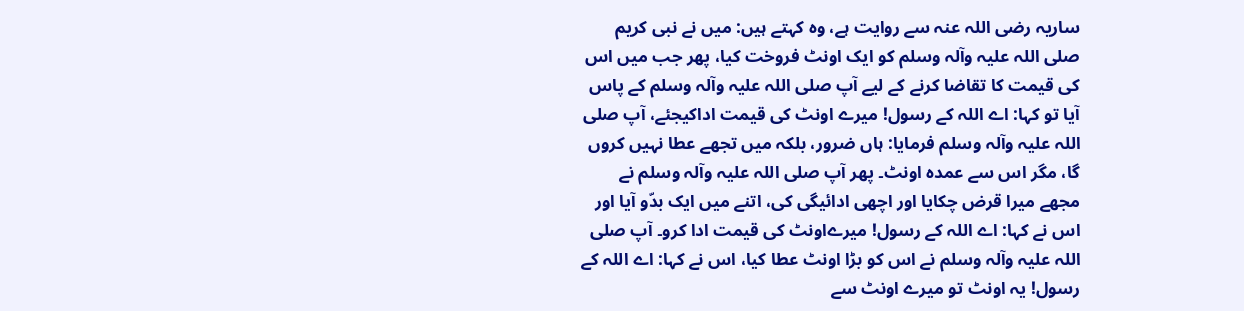ساریہ رضی اللہ عنہ سے روایت ہے، وہ کہتے ہیں: میں نے نبی کریم صلی اللہ علیہ وآلہ وسلم کو ایک اونٹ فروخت کیا، پھر جب میں اس کی قیمت کا تقاضا کرنے کے لیے آپ صلی اللہ علیہ وآلہ وسلم کے پاس آیا تو کہا: اے اللہ کے رسول! میرے اونٹ کی قیمت اداکیجئے، آپ صلی اللہ علیہ وآلہ وسلم فرمایا: ہاں ضرور، بلکہ میں تجھے عطا نہیں کروں گا، مگر اس سے عمدہ اونٹ۔ پھر آپ صلی اللہ علیہ وآلہ وسلم نے مجھے میرا قرض چکایا اور اچھی ادائیگی کی، اتنے میں ایک بدّو آیا اور اس نے کہا: اے اللہ کے رسول! میرےاونٹ کی قیمت ادا کرو۔ آپ صلی اللہ علیہ وآلہ وسلم نے اس کو بڑا اونٹ عطا کیا، اس نے کہا: اے اللہ کے رسول! یہ اونٹ تو میرے اونٹ سے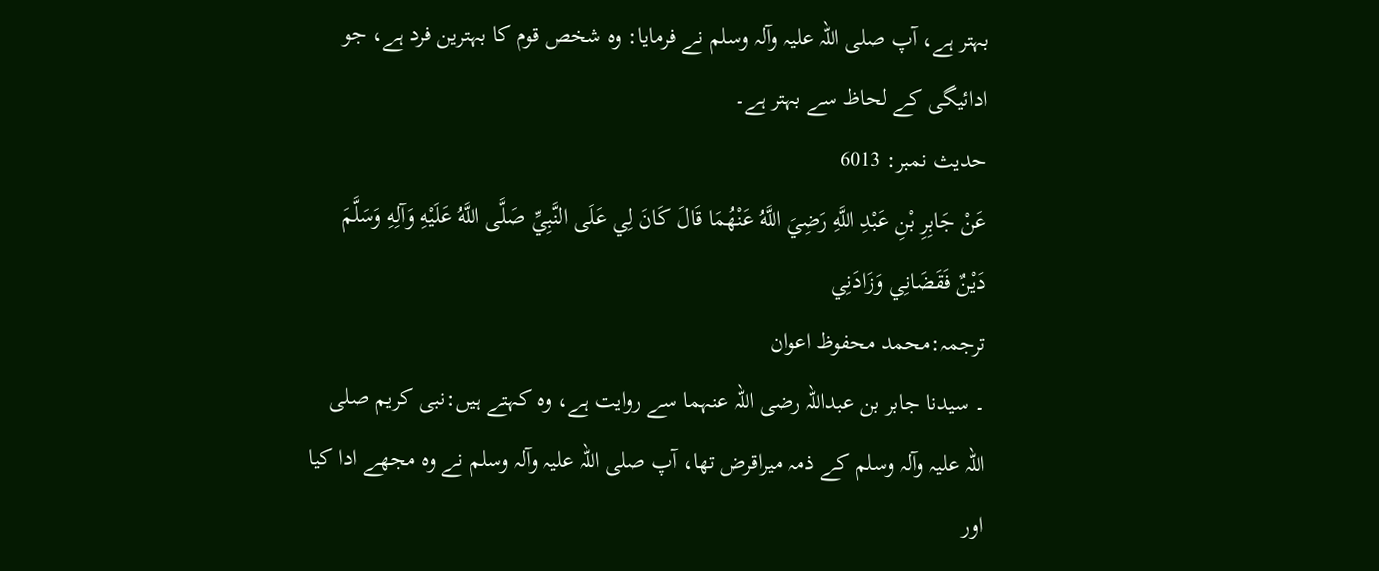بہتر ہے، آپ صلی اللہ علیہ وآلہ وسلم نے فرمایا: وہ شخص قوم کا بہترین فرد ہے، جو ادائیگی کے لحاظ سے بہتر ہے۔
حدیث نمبر: 6013
عَنْ جَابِرِ بْنِ عَبْدِ اللَّهِ رَضِيَ اللَّهُ عَنْهُمَا قَالَ كَانَ لِي عَلَى النَّبِيِّ صَلَّى اللَّهُ عَلَيْهِ وَآلِهِ وَسَلَّمَ دَيْنٌ فَقَضَانِي وَزَادَنِي
ترجمہ:محمد محفوظ اعوان
۔ سیدنا جابر بن عبداللہ رضی اللہ عنہما سے روایت ہے، وہ کہتے ہیں:نبی کریم صلی اللہ علیہ وآلہ وسلم کے ذمہ میراقرض تھا، آپ صلی اللہ علیہ وآلہ وسلم نے وہ مجھے ادا کیا اور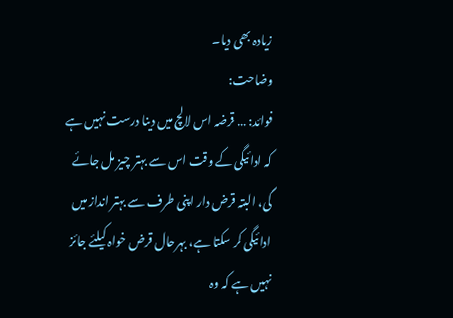زیادہ بھی دیا۔
وضاحت:
فوائد: … قرضہ اس لالچ میں دینا درست نہیں ہے کہ ادائیگی کے وقت اس سے بہتر چیز مل جائے گی، البتہ قرض دار اپنی طرف سے بہتر انداز میں ادائیگی کر سکتا ہے، بہرحال قرض خواہ کیلئے جائز نہیں ہے کہ وہ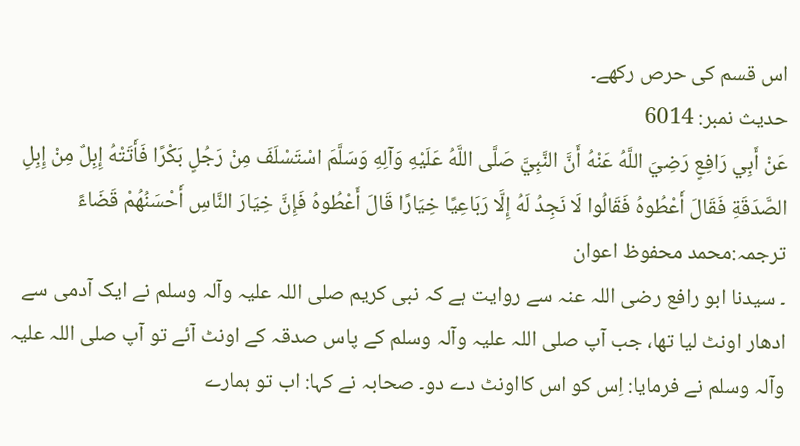اس قسم کی حرص رکھے۔
حدیث نمبر: 6014
عَنْ أَبِي رَافِعٍ رَضِيَ اللَّهُ عَنْهُ أَنَّ النَّبِيَّ صَلَّى اللَّهُ عَلَيْهِ وَآلِهِ وَسَلَّمَ اسْتَسْلَفَ مِنْ رَجُلٍ بَكْرًا فَأَتَتْهُ إِبِلٌ مِنْ إِبِلِ الصَّدَقَةِ فَقَالَ أَعْطُوهُ فَقَالُوا لَا نَجِدُ لَهُ إِلَّا رَبَاعِيًا خِيَارًا قَالَ أَعْطُوهُ فَإِنَّ خِيَارَ النَّاسِ أَحْسَنُهُمْ قَضَاءً
ترجمہ:محمد محفوظ اعوان
۔ سیدنا ابو رافع رضی اللہ عنہ سے روایت ہے کہ نبی کریم صلی اللہ علیہ وآلہ وسلم نے ایک آدمی سے ادھار اونٹ لیا تھا، جب آپ صلی اللہ علیہ وآلہ وسلم کے پاس صدقہ کے اونٹ آئے تو آپ صلی اللہ علیہ وآلہ وسلم نے فرمایا: اِس کو اس کااونٹ دے دو۔ صحابہ نے کہا: اب تو ہمارے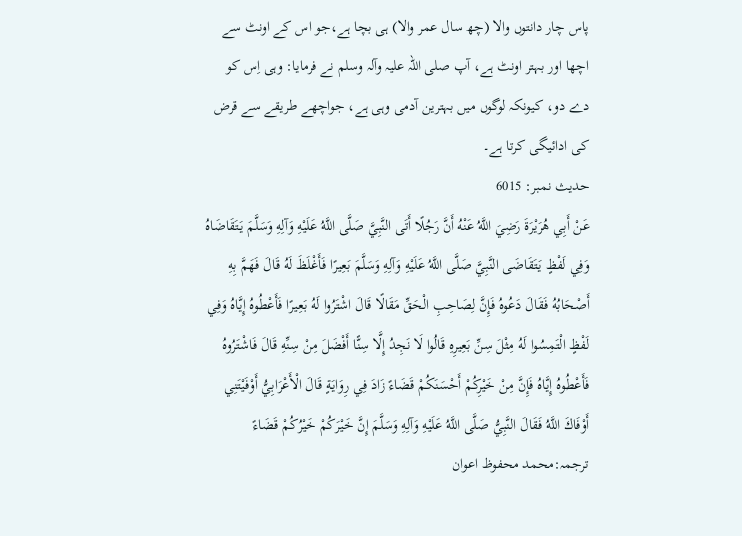پاس چار دانتوں والا (چھ سال عمر والا) ہی بچا ہے،جو اس کے اونٹ سے اچھا اور بہتر اونٹ ہے، آپ صلی اللہ علیہ وآلہ وسلم نے فرمایا: وہی اِس کو دے دو، کیونکہ لوگوں میں بہترین آدمی وہی ہے، جواچھے طریقے سے قرض کی ادائیگی کرتا ہے۔
حدیث نمبر: 6015
عَنْ أَبِي هُرَيْرَةَ رَضِيَ اللَّهُ عَنْهُ أَنَّ رَجُلًا أَتَى النَّبِيَّ صَلَّى اللَّهُ عَلَيْهِ وَآلِهِ وَسَلَّمَ يَتَقَاضَاهُ وَفِي لَفْظٍ يَتَقَاضَى النَّبِيَّ صَلَّى اللَّهُ عَلَيْهِ وَآلِهِ وَسَلَّمَ بَعِيرًا فَأَغْلَظَ لَهُ قَالَ فَهَمَّ بِهِ أَصْحَابُهُ فَقَالَ دَعُوهُ فَإِنَّ لِصَاحِبِ الْحَقِّ مَقَالًا قَالَ اشْتَرُوا لَهُ بَعِيرًا فَأَعْطُوهُ إِيَّاهُ وَفِي لَفْظٍ الْتَمِسُوا لَهُ مِثْلَ سِنِّ بَعِيرِهِ قَالُوا لَا نَجِدُ إِلَّا سِنًّا أَفْضَلَ مِنْ سِنِّهِ قَالَ فَاشْتَرُوهُ فَأَعْطُوهُ إِيَّاهُ فَإِنَّ مِنْ خَيْرِكُمْ أَحْسَنَكُمْ قَضَاءً زَادَ فِي رِوَايَةٍ قَالَ الْأَعْرَابِيُّ أَوْفَيْتَنِي أَوْفَاكَ اللَّهُ فَقَالَ النَّبِيُّ صَلَّى اللَّهُ عَلَيْهِ وَآلِهِ وَسَلَّمَ إِنَّ خَيْرَكُمْ خَيْرُكُمْ قَضَاءً
ترجمہ:محمد محفوظ اعوان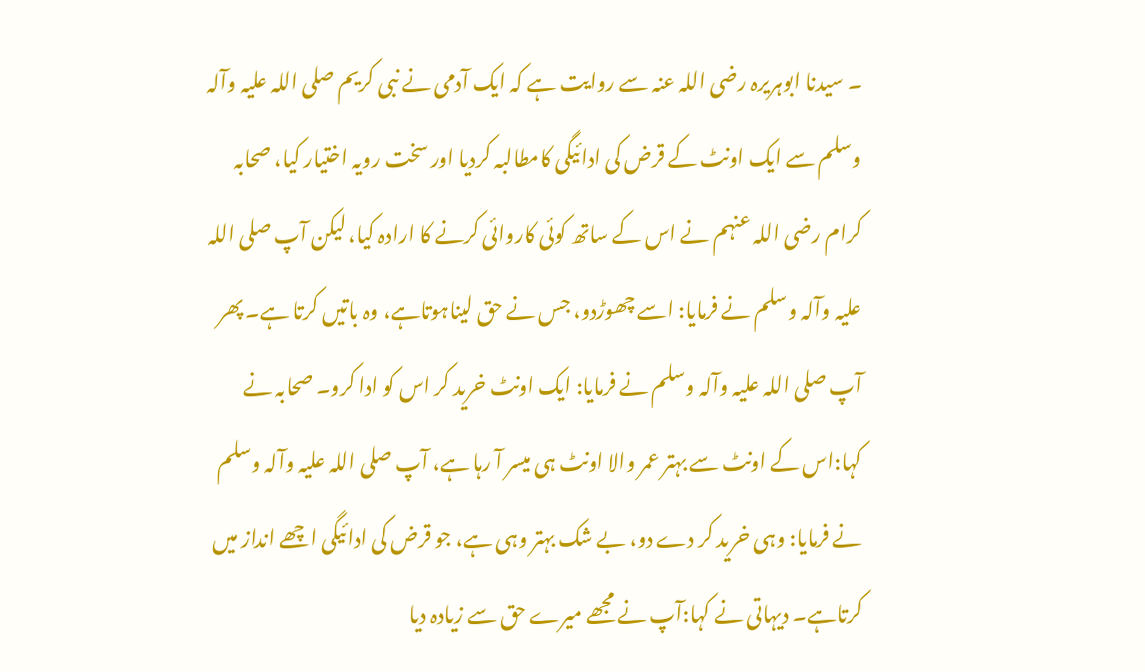۔ سیدنا ابوہریرہ رضی اللہ عنہ سے روایت ہے کہ ایک آدمی نے نبی کریم صلی اللہ علیہ وآلہ وسلم سے ایک اونٹ کے قرض کی ادائیگی کامطالبہ کردیا اور سخت رویہ اختیار کیا، صحابہ کرام رضی اللہ عنہم نے اس کے ساتھ کوئی کاروائی کرنے کا ارادہ کیا، لیکن آپ صلی اللہ علیہ وآلہ وسلم نے فرمایا: اسے چھوڑدو، جس نے حق لیناہوتاہے، وہ باتیں کرتا ہے۔ پھر آپ صلی اللہ علیہ وآلہ وسلم نے فرمایا: ایک اونٹ خرید کر اس کو ادا کرو۔ صحابہ نے کہا:اس کے اونٹ سے بہتر عمر والا اونٹ ہی میسر آ رہا ہے، آپ صلی اللہ علیہ وآلہ وسلم نے فرمایا: وہی خرید کر دے دو، بے شک بہتر وہی ہے، جو قرض کی ادائیگی اچھے انداز میں کرتاہے۔ دیہاتی نے کہا:آپ نے مجھے میرے حق سے زیادہ دیا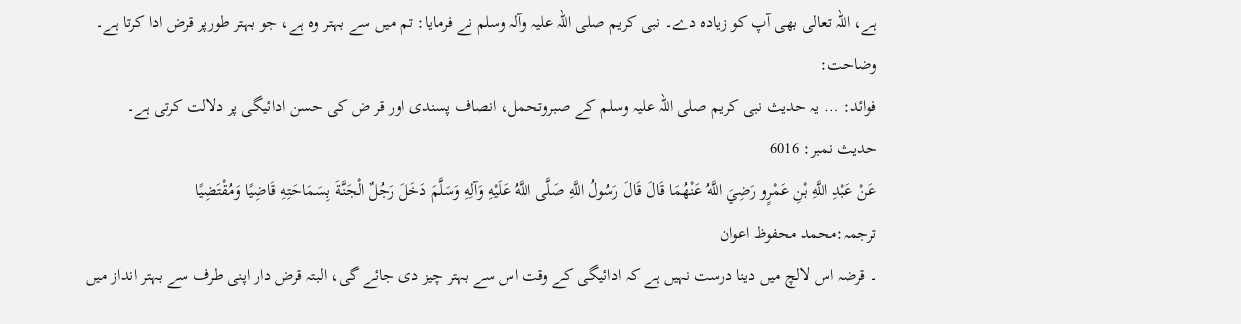ہے، اللہ تعالی بھی آپ کو زیادہ دے۔ نبی کریم صلی اللہ علیہ وآلہ وسلم نے فرمایا: تم میں سے بہتر وہ ہے، جو بہتر طورپر قرض ادا کرتا ہے۔
وضاحت:
فوائد: … یہ حدیث نبی کریم صلی اللہ علیہ وسلم کے صبروتحمل، انصاف پسندی اور قر ض کی حسن ادائیگی پر دلالت کرتی ہے۔
حدیث نمبر: 6016
عَنْ عَبْدِ اللَّهِ بْنِ عَمْرٍو رَضِيَ اللَّهُ عَنْهُمَا قَالَ قَالَ رَسُولُ اللَّهِ صَلَّى اللَّهُ عَلَيْهِ وَآلِهِ وَسَلَّمَ دَخَلَ رَجُلٌ الْجَنَّةَ بِسَمَاحَتِهِ قَاضِيًا وَمُقْتَضِيًا
ترجمہ:محمد محفوظ اعوان
۔ قرضہ اس لالچ میں دینا درست نہیں ہے کہ ادائیگی کے وقت اس سے بہتر چیز دی جائے گی، البتہ قرض دار اپنی طرف سے بہتر انداز میں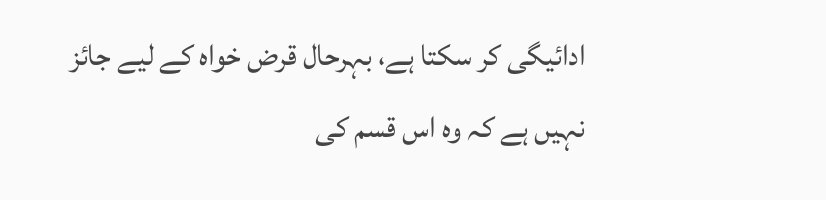ادائیگی کر سکتا ہے، بہرحال قرض خواہ کے لیے جائز نہیں ہے کہ وہ اس قسم کی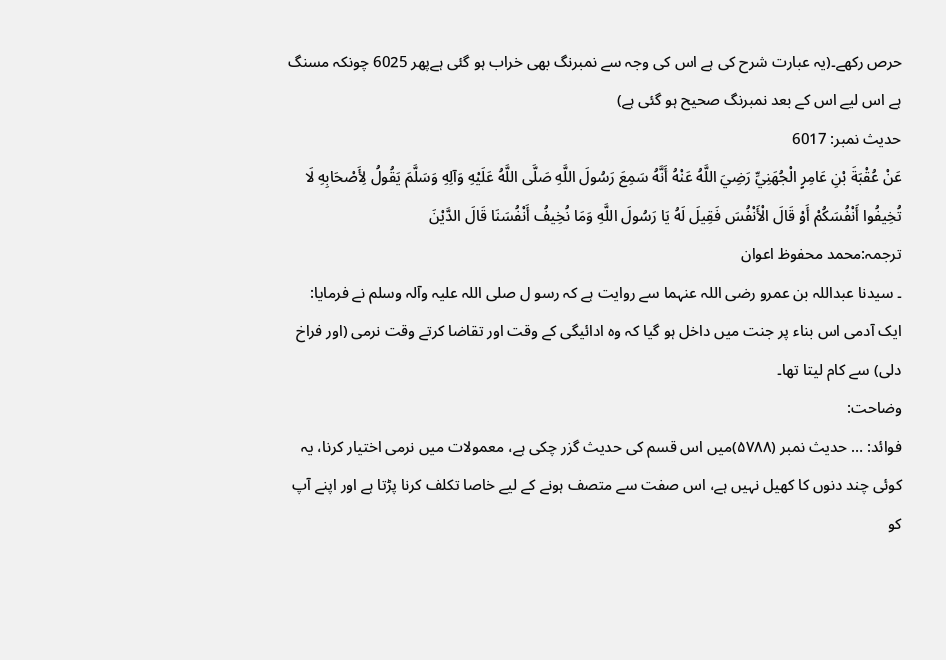حرص رکھے۔(یہ عبارت شرح کی ہے اس کی وجہ سے نمبرنگ بھی خراب ہو گئی ہےپھر 6025 چونکہ مسنگ ہے اس لیے اس کے بعد نمبرنگ صحیح ہو گئی ہے)
حدیث نمبر: 6017
عَنْ عُقْبَةَ بْنِ عَامِرٍ الْجُهَنِيِّ رَضِيَ اللَّهُ عَنْهُ أَنَّهُ سَمِعَ رَسُولَ اللَّهِ صَلَّى اللَّهُ عَلَيْهِ وَآلِهِ وَسَلَّمَ يَقُولُ لِأَصْحَابِهِ لَا تُخِيفُوا أَنْفُسَكُمْ أَوْ قَالَ الْأَنْفُسَ فَقِيلَ لَهُ يَا رَسُولَ اللَّهِ وَمَا نُخِيفُ أَنْفُسَنَا قَالَ الدَّيْنَ
ترجمہ:محمد محفوظ اعوان
۔ سیدنا عبداللہ بن عمرو رضی اللہ عنہما سے روایت ہے کہ رسو ل صلی اللہ علیہ وآلہ وسلم نے فرمایا: ایک آدمی اس بناء پر جنت میں داخل ہو گیا کہ وہ ادائیگی کے وقت اور تقاضا کرتے وقت نرمی (اور فراخ دلی) سے کام لیتا تھا۔
وضاحت:
فوائد: … حدیث نمبر (۵۷۸۸)میں اس قسم کی حدیث گزر چکی ہے، معمولات میں نرمی اختیار کرنا، یہ کوئی چند دنوں کا کھیل نہیں ہے، اس صفت سے متصف ہونے کے لیے خاصا تکلف کرنا پڑتا ہے اور اپنے آپ کو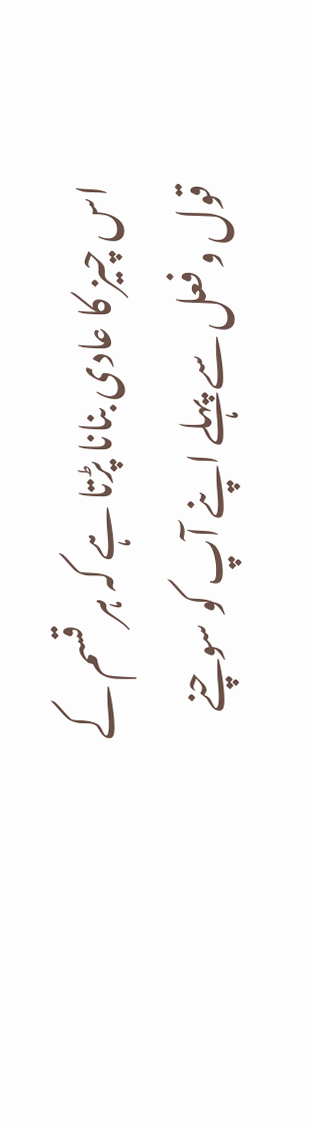اس چیز کا عادی بنانا پڑتا ہے کہ ہر قسم کے قول و فعل سے پہلے اپنے آپ کو سوچنے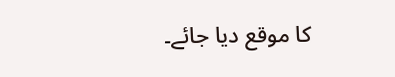کا موقع دیا جائے۔